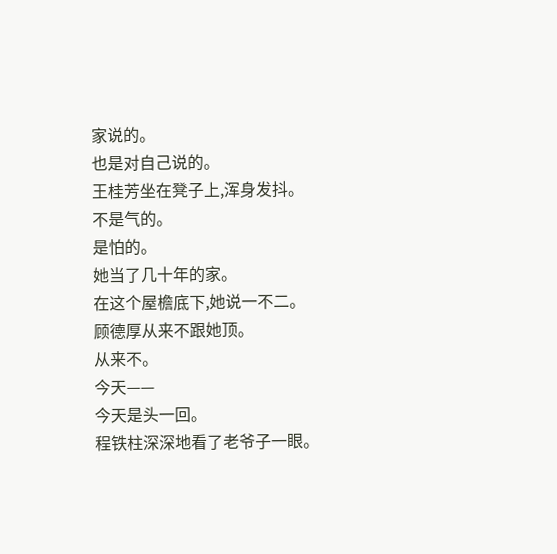家说的。
也是对自己说的。
王桂芳坐在凳子上,浑身发抖。
不是气的。
是怕的。
她当了几十年的家。
在这个屋檐底下,她说一不二。
顾德厚从来不跟她顶。
从来不。
今天——
今天是头一回。
程铁柱深深地看了老爷子一眼。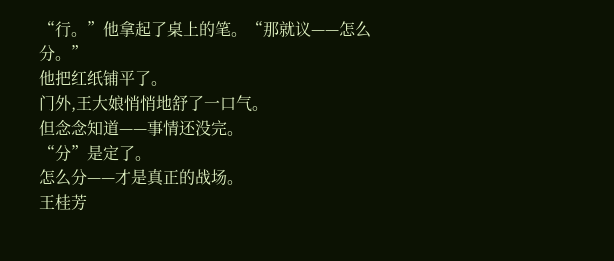“行。”他拿起了桌上的笔。“那就议——怎么分。”
他把红纸铺平了。
门外,王大娘悄悄地舒了一口气。
但念念知道——事情还没完。
“分”是定了。
怎么分——才是真正的战场。
王桂芳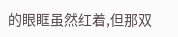的眼眶虽然红着,但那双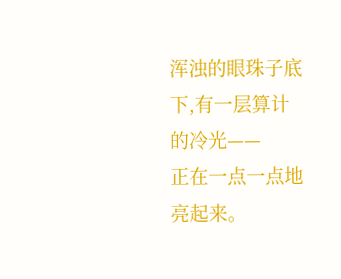浑浊的眼珠子底下,有一层算计的冷光——
正在一点一点地亮起来。